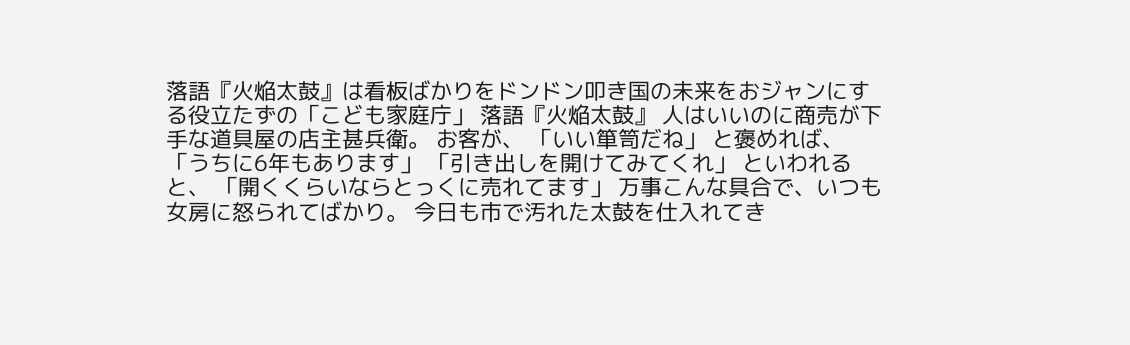落語『火焔太鼓』は看板ばかりをドンドン叩き国の未来をおジャンにする役立たずの「こども家庭庁」 落語『火焔太鼓』 人はいいのに商売が下手な道具屋の店主甚兵衛。 お客が、 「いい箪笥だね」 と褒めれば、 「うちに6年もあります」 「引き出しを開けてみてくれ」 といわれると、 「開くくらいならとっくに売れてます」 万事こんな具合で、いつも女房に怒られてばかり。 今日も市で汚れた太鼓を仕入れてき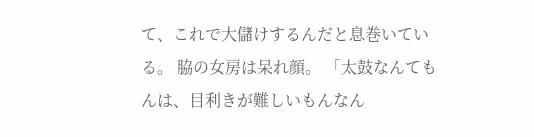て、これで大儲けするんだと息巻いている。 脇の女房は呆れ顔。 「太鼓なんてもんは、目利きが難しいもんなん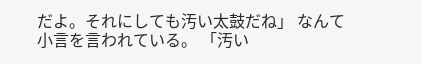だよ。それにしても汚い太鼓だね」 なんて小言を言われている。 「汚い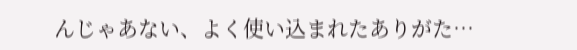んじゃあない、よく使い込まれたありがた…